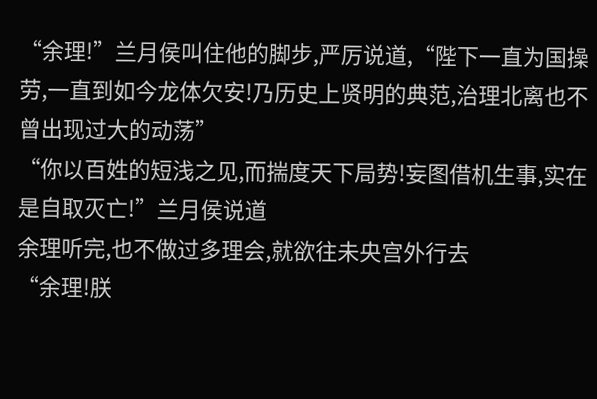“余理!”兰月侯叫住他的脚步,严厉说道,“陛下一直为国操劳,一直到如今龙体欠安!乃历史上贤明的典范,治理北离也不曾出现过大的动荡”
“你以百姓的短浅之见,而揣度天下局势!妄图借机生事,实在是自取灭亡!”兰月侯说道
余理听完,也不做过多理会,就欲往未央宫外行去
“余理!朕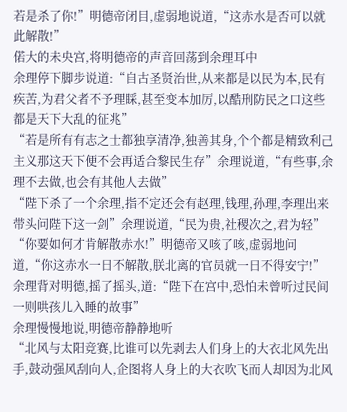若是杀了你!”明德帝闭目,虚弱地说道,“这赤水是否可以就此解散!”
偌大的未央宫,将明德帝的声音回荡到余理耳中
余理停下脚步说道:“自古圣贤治世,从来都是以民为本,民有疾苦,为君父者不予理睬,甚至变本加厉,以酷刑防民之口这些都是天下大乱的征兆”
“若是所有有志之士都独享清净,独善其身,个个都是精致利己主义那这天下便不会再适合黎民生存”余理说道,“有些事,余理不去做,也会有其他人去做”
“陛下杀了一个余理,指不定还会有赵理,钱理,孙理,李理出来带头问陛下这一剑”余理说道,“民为贵,社稷次之,君为轻”
“你要如何才肯解散赤水!”明德帝又咳了咳,虚弱地问道,“你这赤水一日不解散,朕北离的官员就一日不得安宁!”
余理背对明德,摇了摇头,道:“陛下在宫中,恐怕未曾听过民间一则哄孩儿入睡的故事”
余理慢慢地说,明德帝静静地听
“北风与太阳竞赛,比谁可以先剥去人们身上的大衣北风先出手,鼓动强风刮向人,企图将人身上的大衣吹飞而人却因为北风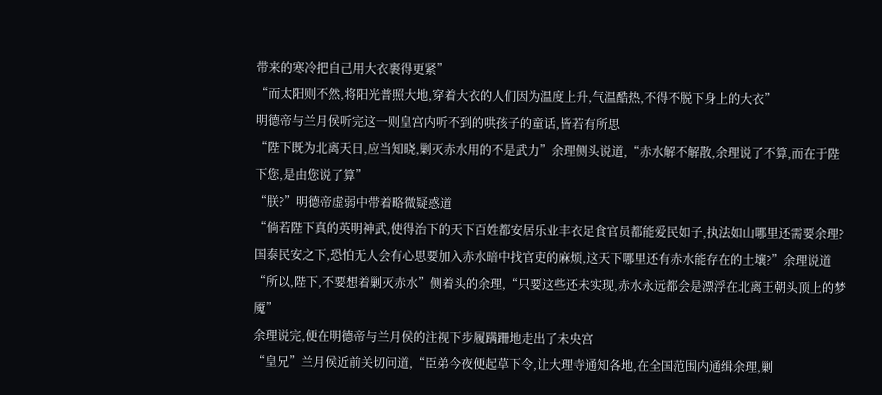带来的寒冷把自己用大衣裹得更紧”
“而太阳则不然,将阳光普照大地,穿着大衣的人们因为温度上升,气温酷热,不得不脱下身上的大衣”
明德帝与兰月侯听完这一则皇宫内听不到的哄孩子的童话,皆若有所思
“陛下既为北离天日,应当知晓,剿灭赤水用的不是武力”余理侧头说道,“赤水解不解散,余理说了不算,而在于陛下您,是由您说了算”
“朕?”明德帝虚弱中带着略微疑惑道
“倘若陛下真的英明神武,使得治下的天下百姓都安居乐业丰衣足食官员都能爱民如子,执法如山哪里还需要余理?国泰民安之下,恐怕无人会有心思要加入赤水暗中找官吏的麻烦,这天下哪里还有赤水能存在的土壤?”余理说道
“所以,陛下,不要想着剿灭赤水”侧着头的余理,“只要这些还未实现,赤水永远都会是漂浮在北离王朝头顶上的梦魇”
余理说完,便在明德帝与兰月侯的注视下步履蹒跚地走出了未央宫
“皇兄”兰月侯近前关切问道,“臣弟今夜便起草下令,让大理寺通知各地,在全国范围内通缉余理,剿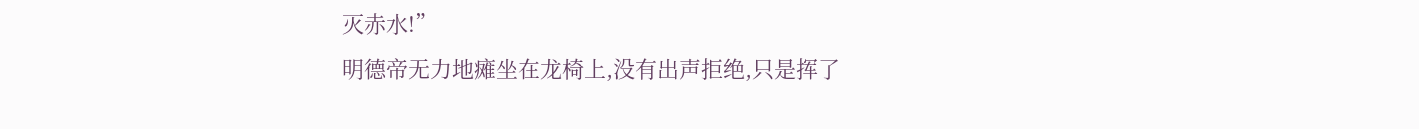灭赤水!”
明德帝无力地瘫坐在龙椅上,没有出声拒绝,只是挥了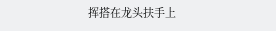挥搭在龙头扶手上